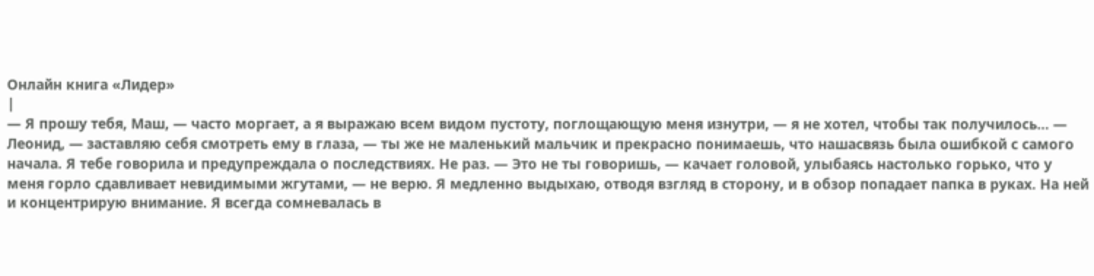Онлайн книга «Лидер»
|
— Я прошу тебя, Маш, — часто моргает, а я выражаю всем видом пустоту, поглощающую меня изнутри, — я не хотел, чтобы так получилось… — Леонид, — заставляю себя смотреть ему в глаза, — ты же не маленький мальчик и прекрасно понимаешь, что нашасвязь была ошибкой с самого начала. Я тебе говорила и предупреждала о последствиях. Не раз. — Это не ты говоришь, — качает головой, улыбаясь настолько горько, что у меня горло сдавливает невидимыми жгутами, — не верю. Я медленно выдыхаю, отводя взгляд в сторону, и в обзор попадает папка в руках. На ней и концентрирую внимание. Я всегда сомневалась в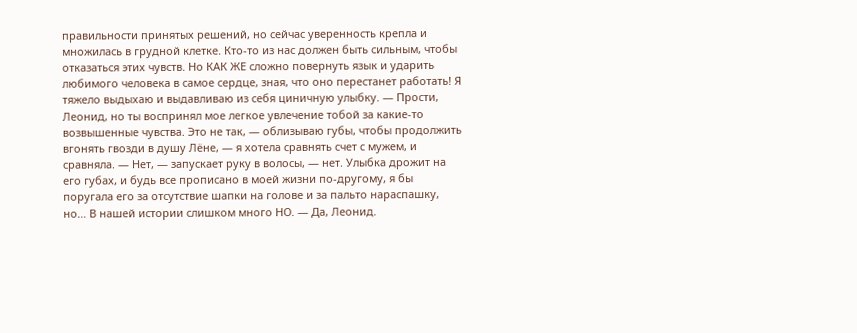правильности принятых решений, но сейчас уверенность крепла и множилась в грудной клетке. Кто-то из нас должен быть сильным, чтобы отказаться этих чувств. Но КАК ЖЕ сложно повернуть язык и ударить любимого человека в самое сердце, зная, что оно перестанет работать! Я тяжело выдыхаю и выдавливаю из себя циничную улыбку. — Прости, Леонид, но ты воспринял мое легкое увлечение тобой за какие-то возвышенные чувства. Это не так, — облизываю губы, чтобы продолжить вгонять гвозди в душу Лёне, — я хотела сравнять счет с мужем, и сравняла. — Нет, — запускает руку в волосы, — нет. Улыбка дрожит на его губах, и будь все прописано в моей жизни по-другому, я бы поругала его за отсутствие шапки на голове и за пальто нараспашку, но… В нашей истории слишком много НО. — Да, Леонид.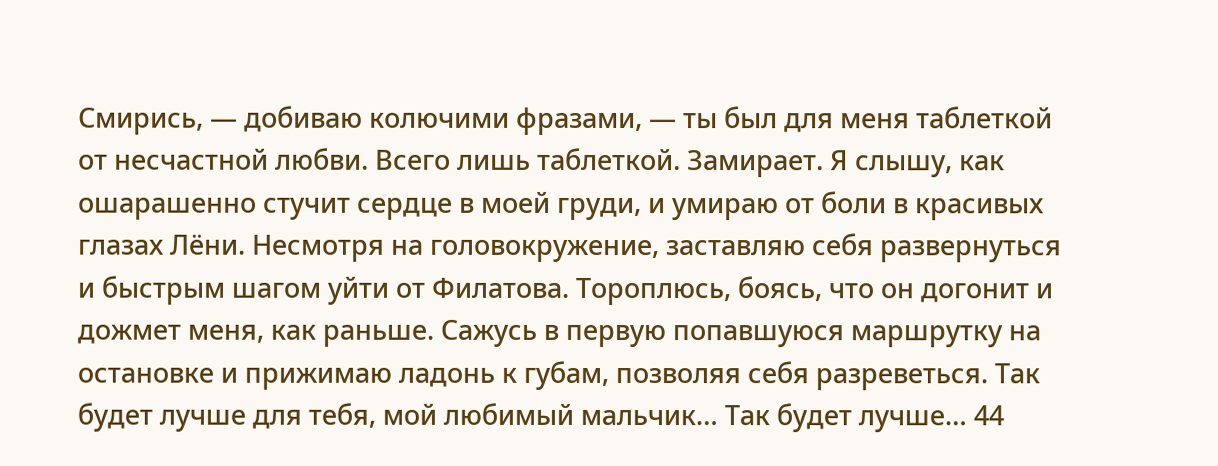Смирись, — добиваю колючими фразами, — ты был для меня таблеткой от несчастной любви. Всего лишь таблеткой. Замирает. Я слышу, как ошарашенно стучит сердце в моей груди, и умираю от боли в красивых глазах Лёни. Несмотря на головокружение, заставляю себя развернуться и быстрым шагом уйти от Филатова. Тороплюсь, боясь, что он догонит и дожмет меня, как раньше. Сажусь в первую попавшуюся маршрутку на остановке и прижимаю ладонь к губам, позволяя себя разреветься. Так будет лучше для тебя, мой любимый мальчик… Так будет лучше… 44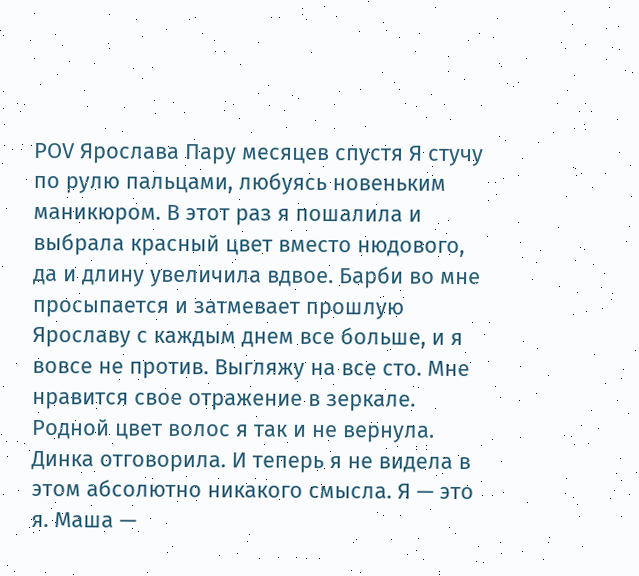POV Ярослава Пару месяцев спустя Я стучу по рулю пальцами, любуясь новеньким маникюром. В этот раз я пошалила и выбрала красный цвет вместо нюдового, да и длину увеличила вдвое. Барби во мне просыпается и затмевает прошлую Ярославу с каждым днем все больше, и я вовсе не против. Выгляжу на все сто. Мне нравится свое отражение в зеркале. Родной цвет волос я так и не вернула. Динка отговорила. И теперь я не видела в этом абсолютно никакого смысла. Я — это я. Маша —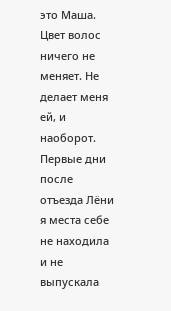это Маша. Цвет волос ничего не меняет. Не делает меня ей, и наоборот. Первые дни после отъезда Лёни я места себе не находила и не выпускала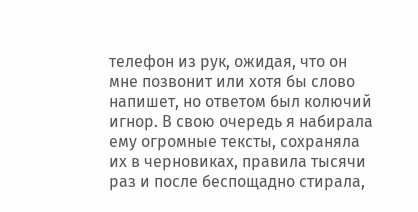телефон из рук, ожидая, что он мне позвонит или хотя бы слово напишет, но ответом был колючий игнор. В свою очередь я набирала ему огромные тексты, сохраняла их в черновиках, правила тысячи раз и после беспощадно стирала,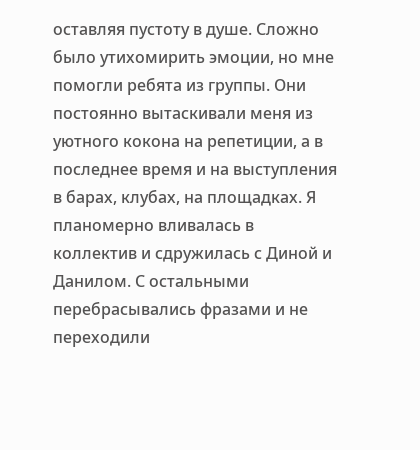оставляя пустоту в душе. Сложно было утихомирить эмоции, но мне помогли ребята из группы. Они постоянно вытаскивали меня из уютного кокона на репетиции, а в последнее время и на выступления в барах, клубах, на площадках. Я планомерно вливалась в коллектив и сдружилась с Диной и Данилом. С остальными перебрасывались фразами и не переходили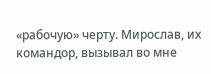«рабочую» черту. Мирослав, их командор, вызывал во мне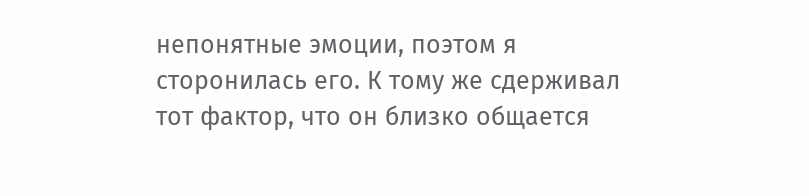непонятные эмоции, поэтом я сторонилась его. К тому же сдерживал тот фактор, что он близко общается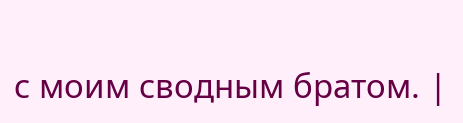с моим сводным братом. |